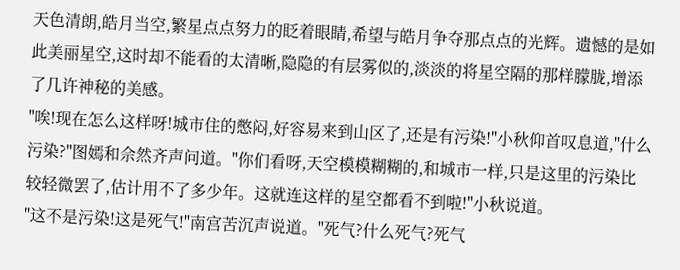天色清朗,皓月当空,繁星点点努力的眨着眼睛,希望与皓月争夺那点点的光辉。遗憾的是如此美丽星空,这时却不能看的太清晰,隐隐的有层雾似的,淡淡的将星空隔的那样朦胧,增添了几许神秘的美感。
"唉!现在怎么这样呀!城市住的憋闷,好容易来到山区了,还是有污染!"小秋仰首叹息道,"什么污染?"图嫣和佘然齐声问道。"你们看呀,天空模模糊糊的,和城市一样,只是这里的污染比较轻微罢了,估计用不了多少年。这就连这样的星空都看不到啦!"小秋说道。
"这不是污染!这是死气!"南宫苦沉声说道。"死气?什么死气?死气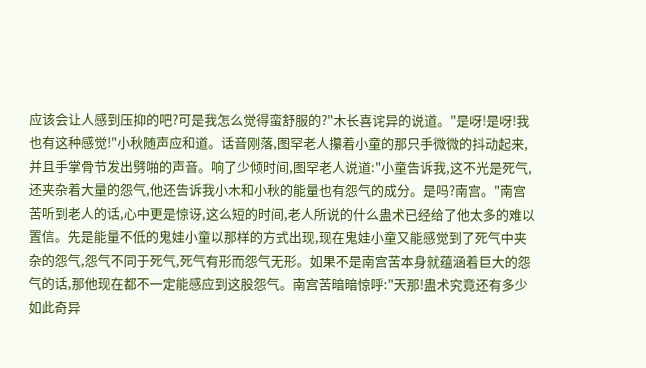应该会让人感到压抑的吧?可是我怎么觉得蛮舒服的?"木长喜诧异的说道。"是呀!是呀!我也有这种感觉!"小秋随声应和道。话音刚落,图罕老人攥着小童的那只手微微的抖动起来,并且手掌骨节发出劈啪的声音。响了少倾时间,图罕老人说道:"小童告诉我,这不光是死气,还夹杂着大量的怨气,他还告诉我小木和小秋的能量也有怨气的成分。是吗?南宫。"南宫苦听到老人的话,心中更是惊讶,这么短的时间,老人所说的什么蛊术已经给了他太多的难以置信。先是能量不低的鬼娃小童以那样的方式出现,现在鬼娃小童又能感觉到了死气中夹杂的怨气,怨气不同于死气,死气有形而怨气无形。如果不是南宫苦本身就蕴涵着巨大的怨气的话,那他现在都不一定能感应到这股怨气。南宫苦暗暗惊呼:"天那!蛊术究竟还有多少如此奇异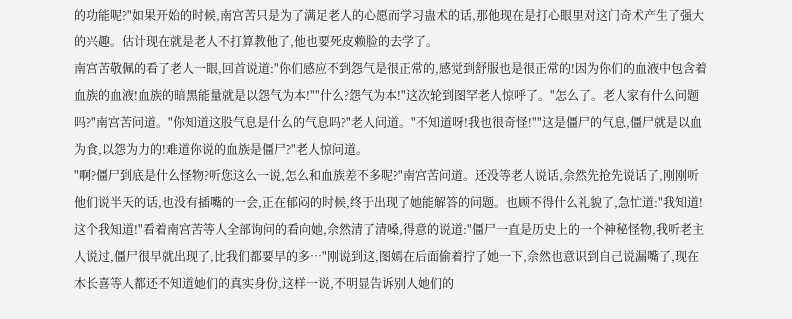的功能呢?"如果开始的时候,南宫苦只是为了满足老人的心愿而学习蛊术的话,那他现在是打心眼里对这门奇术产生了强大的兴趣。估计现在就是老人不打算教他了,他也要死皮赖脸的去学了。
南宫苦敬佩的看了老人一眼,回首说道:"你们感应不到怨气是很正常的,感觉到舒服也是很正常的!因为你们的血液中包含着血族的血液!血族的暗黑能量就是以怨气为本!""什么?怨气为本!"这次轮到图罕老人惊呼了。"怎么了。老人家有什么问题吗?"南宫苦问道。"你知道这股气息是什么的气息吗?"老人问道。"不知道呀!我也很奇怪!""这是僵尸的气息,僵尸就是以血为食,以怨为力的!难道你说的血族是僵尸?"老人惊问道。
"啊?僵尸到底是什么怪物?听您这么一说,怎么和血族差不多呢?"南宫苦问道。还没等老人说话,佘然先抢先说话了,刚刚听他们说半天的话,也没有插嘴的一会,正在郁闷的时候,终于出现了她能解答的问题。也顾不得什么礼貌了,急忙道:"我知道!这个我知道!"看着南宫苦等人全部询问的看向她,佘然清了清嗓,得意的说道:"僵尸一直是历史上的一个神秘怪物,我听老主人说过,僵尸很早就出现了,比我们都要早的多…"刚说到这,图嫣在后面偷着拧了她一下,佘然也意识到自己说漏嘴了,现在木长喜等人都还不知道她们的真实身份,这样一说,不明显告诉别人她们的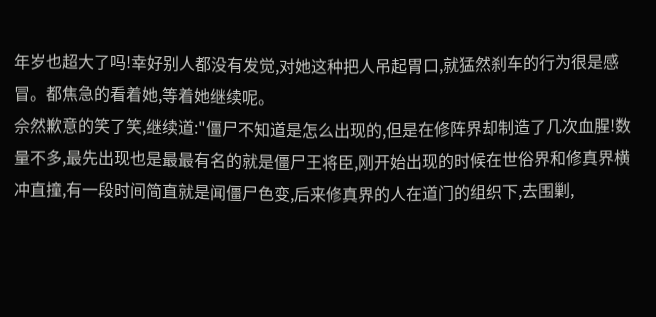年岁也超大了吗!幸好别人都没有发觉,对她这种把人吊起胃口,就猛然刹车的行为很是感冒。都焦急的看着她,等着她继续呢。
佘然歉意的笑了笑,继续道:"僵尸不知道是怎么出现的,但是在修阵界却制造了几次血腥!数量不多,最先出现也是最最有名的就是僵尸王将臣,刚开始出现的时候在世俗界和修真界横冲直撞,有一段时间简直就是闻僵尸色变,后来修真界的人在道门的组织下,去围剿,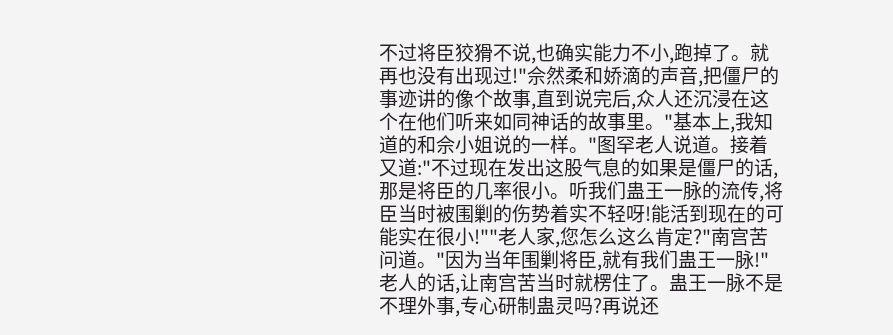不过将臣狡猾不说,也确实能力不小,跑掉了。就再也没有出现过!"佘然柔和娇滴的声音,把僵尸的事迹讲的像个故事,直到说完后,众人还沉浸在这个在他们听来如同神话的故事里。"基本上,我知道的和佘小姐说的一样。"图罕老人说道。接着又道:"不过现在发出这股气息的如果是僵尸的话,那是将臣的几率很小。听我们蛊王一脉的流传,将臣当时被围剿的伤势着实不轻呀!能活到现在的可能实在很小!""老人家,您怎么这么肯定?"南宫苦问道。"因为当年围剿将臣,就有我们蛊王一脉!"老人的话,让南宫苦当时就楞住了。蛊王一脉不是不理外事,专心研制蛊灵吗?再说还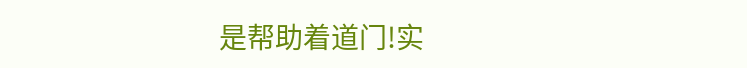是帮助着道门!实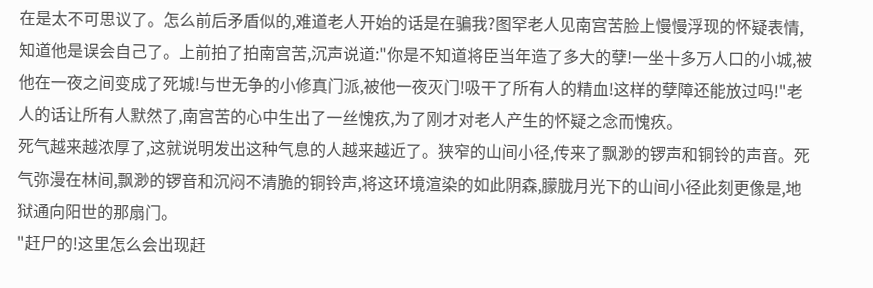在是太不可思议了。怎么前后矛盾似的,难道老人开始的话是在骗我?图罕老人见南宫苦脸上慢慢浮现的怀疑表情,知道他是误会自己了。上前拍了拍南宫苦,沉声说道:"你是不知道将臣当年造了多大的孽!一坐十多万人口的小城,被他在一夜之间变成了死城!与世无争的小修真门派,被他一夜灭门!吸干了所有人的精血!这样的孽障还能放过吗!"老人的话让所有人默然了,南宫苦的心中生出了一丝愧疚,为了刚才对老人产生的怀疑之念而愧疚。
死气越来越浓厚了,这就说明发出这种气息的人越来越近了。狭窄的山间小径,传来了飘渺的锣声和铜铃的声音。死气弥漫在林间,飘渺的锣音和沉闷不清脆的铜铃声,将这环境渲染的如此阴森,朦胧月光下的山间小径此刻更像是,地狱通向阳世的那扇门。
"赶尸的!这里怎么会出现赶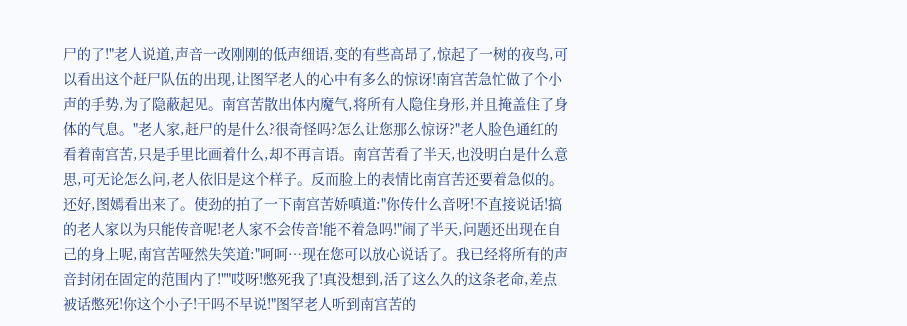尸的了!"老人说道,声音一改刚刚的低声细语,变的有些高昂了,惊起了一树的夜鸟,可以看出这个赶尸队伍的出现,让图罕老人的心中有多么的惊讶!南宫苦急忙做了个小声的手势,为了隐蔽起见。南宫苦散出体内魔气,将所有人隐住身形,并且掩盖住了身体的气息。"老人家,赶尸的是什么?很奇怪吗?怎么让您那么惊讶?"老人脸色通红的看着南宫苦,只是手里比画着什么,却不再言语。南宫苦看了半天,也没明白是什么意思,可无论怎么问,老人依旧是这个样子。反而脸上的表情比南宫苦还要着急似的。
还好,图嫣看出来了。使劲的拍了一下南宫苦娇嗔道:"你传什么音呀!不直接说话!搞的老人家以为只能传音呢!老人家不会传音!能不着急吗!"闹了半天,问题还出现在自己的身上呢,南宫苦哑然失笑道:"呵呵…现在您可以放心说话了。我已经将所有的声音封闭在固定的范围内了!""哎呀!憋死我了!真没想到,活了这么久的这条老命,差点被话憋死!你这个小子!干吗不早说!"图罕老人听到南宫苦的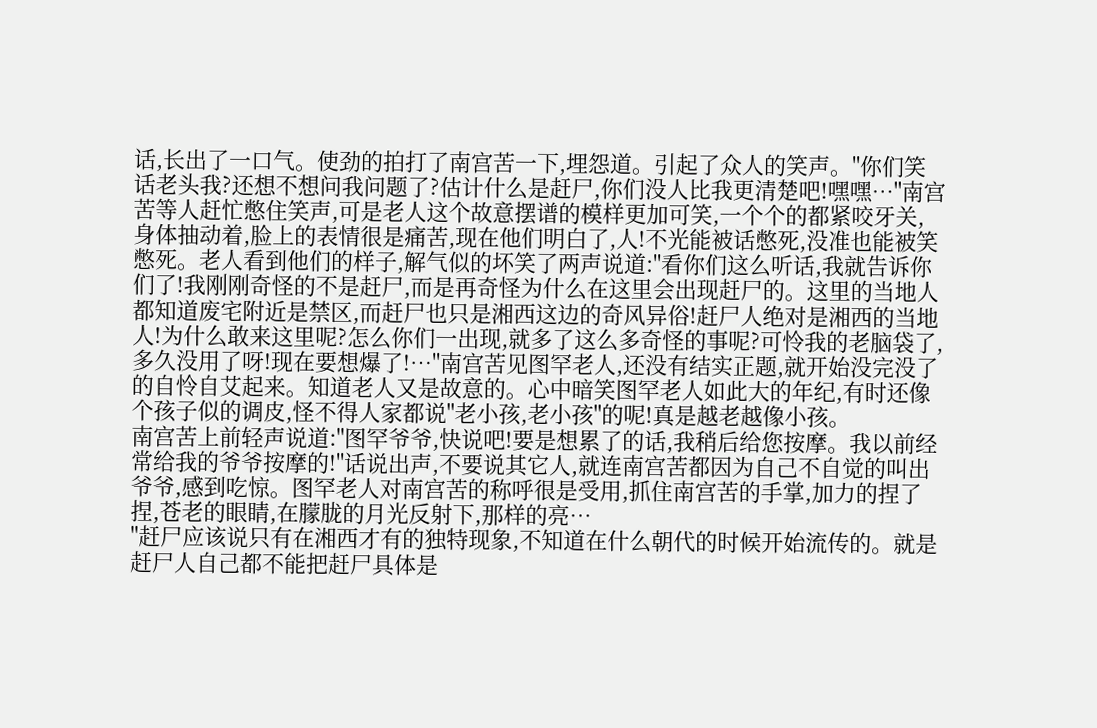话,长出了一口气。使劲的拍打了南宫苦一下,埋怨道。引起了众人的笑声。"你们笑话老头我?还想不想问我问题了?估计什么是赶尸,你们没人比我更清楚吧!嘿嘿…"南宫苦等人赶忙憋住笑声,可是老人这个故意摆谱的模样更加可笑,一个个的都紧咬牙关,身体抽动着,脸上的表情很是痛苦,现在他们明白了,人!不光能被话憋死,没准也能被笑憋死。老人看到他们的样子,解气似的坏笑了两声说道:"看你们这么听话,我就告诉你们了!我刚刚奇怪的不是赶尸,而是再奇怪为什么在这里会出现赶尸的。这里的当地人都知道废宅附近是禁区,而赶尸也只是湘西这边的奇风异俗!赶尸人绝对是湘西的当地人!为什么敢来这里呢?怎么你们一出现,就多了这么多奇怪的事呢?可怜我的老脑袋了,多久没用了呀!现在要想爆了!…"南宫苦见图罕老人,还没有结实正题,就开始没完没了的自怜自艾起来。知道老人又是故意的。心中暗笑图罕老人如此大的年纪,有时还像个孩子似的调皮,怪不得人家都说"老小孩,老小孩"的呢!真是越老越像小孩。
南宫苦上前轻声说道:"图罕爷爷,快说吧!要是想累了的话,我稍后给您按摩。我以前经常给我的爷爷按摩的!"话说出声,不要说其它人,就连南宫苦都因为自己不自觉的叫出爷爷,感到吃惊。图罕老人对南宫苦的称呼很是受用,抓住南宫苦的手掌,加力的捏了捏,苍老的眼睛,在朦胧的月光反射下,那样的亮…
"赶尸应该说只有在湘西才有的独特现象,不知道在什么朝代的时候开始流传的。就是赶尸人自己都不能把赶尸具体是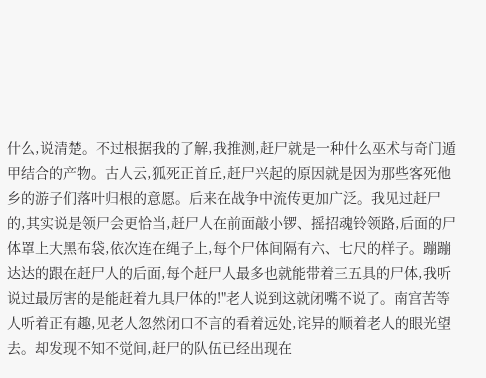什么,说清楚。不过根据我的了解,我推测,赶尸就是一种什么巫术与奇门遁甲结合的产物。古人云,狐死正首丘,赶尸兴起的原因就是因为那些客死他乡的游子们落叶归根的意愿。后来在战争中流传更加广泛。我见过赶尸的,其实说是领尸会更恰当,赶尸人在前面敲小锣、摇招魂铃领路,后面的尸体罩上大黑布袋,依次连在绳子上,每个尸体间隔有六、七尺的样子。蹦蹦达达的跟在赶尸人的后面,每个赶尸人最多也就能带着三五具的尸体,我听说过最厉害的是能赶着九具尸体的!"老人说到这就闭嘴不说了。南宫苦等人听着正有趣,见老人忽然闭口不言的看着远处,诧异的顺着老人的眼光望去。却发现不知不觉间,赶尸的队伍已经出现在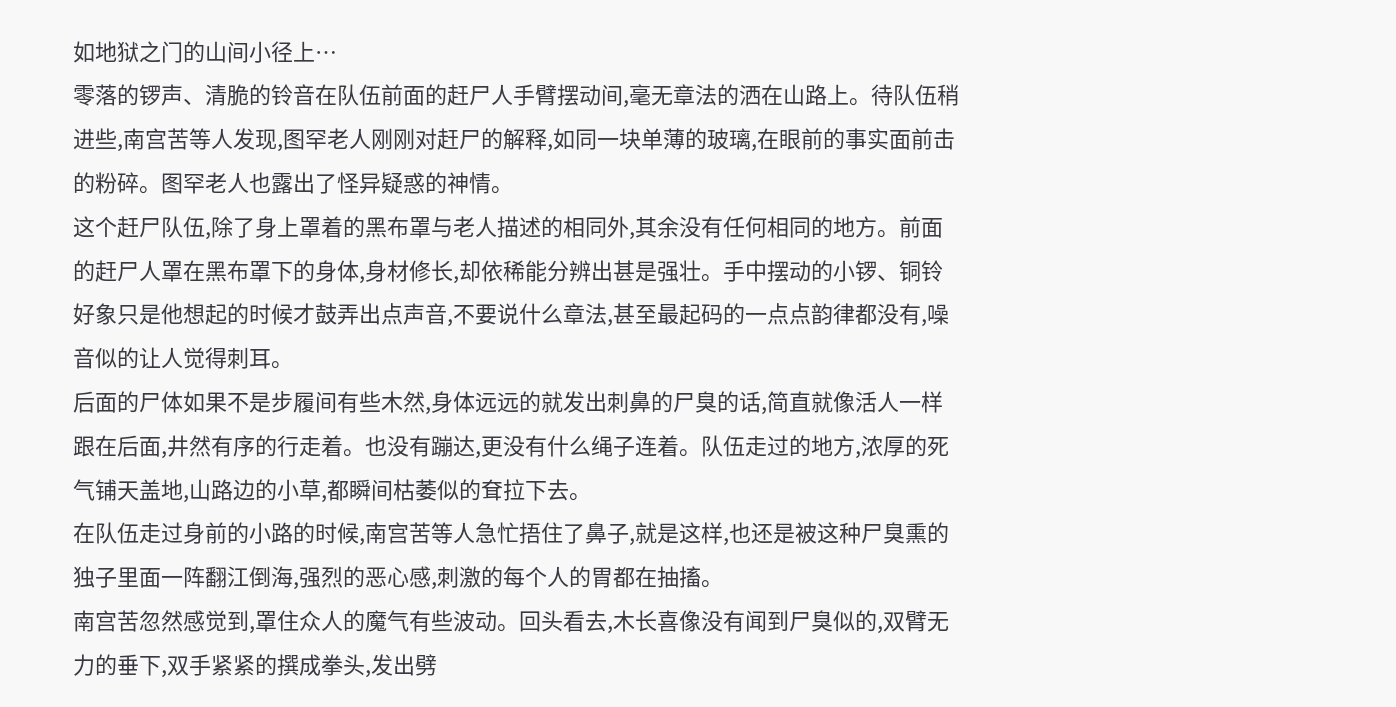如地狱之门的山间小径上…
零落的锣声、清脆的铃音在队伍前面的赶尸人手臂摆动间,毫无章法的洒在山路上。待队伍稍进些,南宫苦等人发现,图罕老人刚刚对赶尸的解释,如同一块单薄的玻璃,在眼前的事实面前击的粉碎。图罕老人也露出了怪异疑惑的神情。
这个赶尸队伍,除了身上罩着的黑布罩与老人描述的相同外,其余没有任何相同的地方。前面的赶尸人罩在黑布罩下的身体,身材修长,却依稀能分辨出甚是强壮。手中摆动的小锣、铜铃好象只是他想起的时候才鼓弄出点声音,不要说什么章法,甚至最起码的一点点韵律都没有,噪音似的让人觉得刺耳。
后面的尸体如果不是步履间有些木然,身体远远的就发出刺鼻的尸臭的话,简直就像活人一样跟在后面,井然有序的行走着。也没有蹦达,更没有什么绳子连着。队伍走过的地方,浓厚的死气铺天盖地,山路边的小草,都瞬间枯萎似的耷拉下去。
在队伍走过身前的小路的时候,南宫苦等人急忙捂住了鼻子,就是这样,也还是被这种尸臭熏的独子里面一阵翻江倒海,强烈的恶心感,刺激的每个人的胃都在抽搐。
南宫苦忽然感觉到,罩住众人的魔气有些波动。回头看去,木长喜像没有闻到尸臭似的,双臂无力的垂下,双手紧紧的撰成拳头,发出劈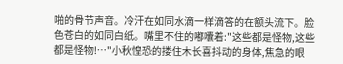啪的骨节声音。冷汗在如同水滴一样滴答的在额头流下。脸色苍白的如同白纸。嘴里不住的嘟囔着:"这些都是怪物,这些都是怪物!…"小秋惶恐的搂住木长喜抖动的身体,焦急的眼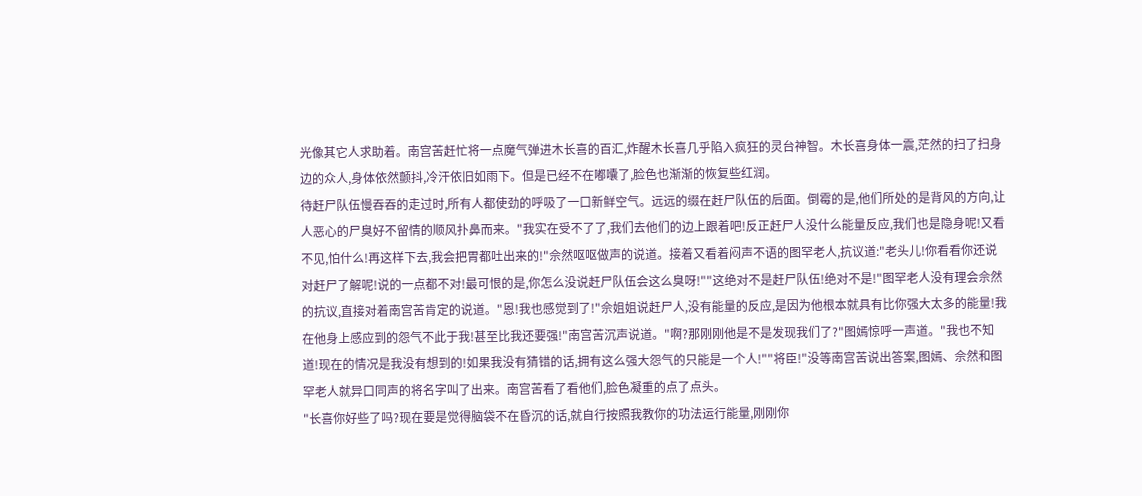光像其它人求助着。南宫苦赶忙将一点魔气弹进木长喜的百汇,炸醒木长喜几乎陷入疯狂的灵台神智。木长喜身体一震,茫然的扫了扫身边的众人,身体依然颤抖,冷汗依旧如雨下。但是已经不在嘟囔了,脸色也渐渐的恢复些红润。
待赶尸队伍慢吞吞的走过时,所有人都使劲的呼吸了一口新鲜空气。远远的缀在赶尸队伍的后面。倒霉的是,他们所处的是背风的方向,让人恶心的尸臭好不留情的顺风扑鼻而来。"我实在受不了了,我们去他们的边上跟着吧!反正赶尸人没什么能量反应,我们也是隐身呢!又看不见,怕什么!再这样下去,我会把胃都吐出来的!"佘然呕呕做声的说道。接着又看着闷声不语的图罕老人,抗议道:"老头儿!你看看你还说对赶尸了解呢!说的一点都不对!最可恨的是,你怎么没说赶尸队伍会这么臭呀!""这绝对不是赶尸队伍!绝对不是!"图罕老人没有理会佘然的抗议,直接对着南宫苦肯定的说道。"恩!我也感觉到了!"佘姐姐说赶尸人,没有能量的反应,是因为他根本就具有比你强大太多的能量!我在他身上感应到的怨气不此于我!甚至比我还要强!"南宫苦沉声说道。"啊?那刚刚他是不是发现我们了?"图嫣惊呼一声道。"我也不知道!现在的情况是我没有想到的!如果我没有猜错的话,拥有这么强大怨气的只能是一个人!""将臣!"没等南宫苦说出答案,图嫣、佘然和图罕老人就异口同声的将名字叫了出来。南宫苦看了看他们,脸色凝重的点了点头。
"长喜你好些了吗?现在要是觉得脑袋不在昏沉的话,就自行按照我教你的功法运行能量,刚刚你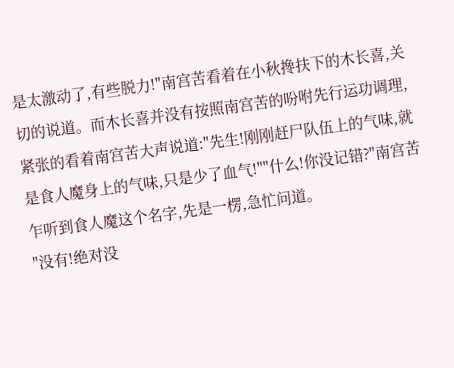是太激动了,有些脱力!"南宫苦看着在小秋搀扶下的木长喜,关切的说道。而木长喜并没有按照南宫苦的吩咐先行运功调理,紧张的看着南宫苦大声说道:"先生!刚刚赶尸队伍上的气味,就是食人魔身上的气味,只是少了血气!""什么!你没记错?"南宫苦乍听到食人魔这个名字,先是一楞,急忙问道。
"没有!绝对没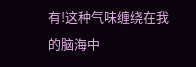有!这种气味缠绕在我的脑海中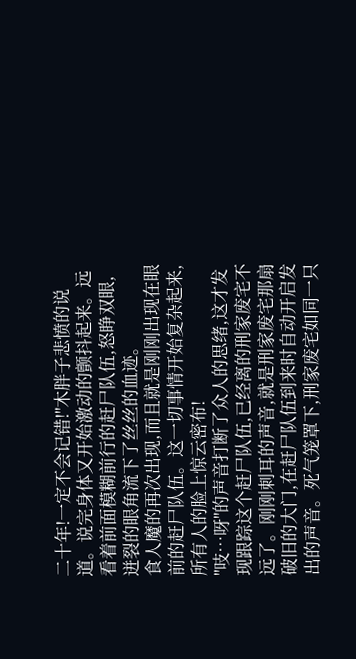二十年!一定不会记错!"木胖子悲愤的说道。说完身体又开始激动的颤抖起来。远看着前面模糊前行的赶尸队伍,怒睁双眼,迸裂的眼角流下了丝丝的血迹。
食人魔的再次出现,而且就是刚刚出现在眼前的赶尸队伍。这一切事情开始复杂起来,所有人的脸上惊云密布!
"吱…呀"的声音打断了众人的思绪,这才发现跟踪这个赶尸队伍,已经离的刑家废宅不远了。刚刚刺耳的声音,就是刑家废宅那扇破旧的大门,在赶尸队伍到来时自动开启发出的声音。死气笼罩下,刑家废宅如同一只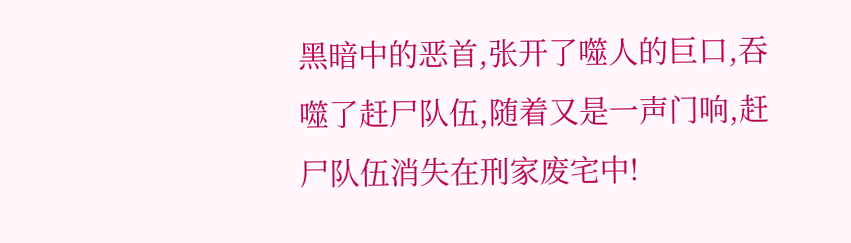黑暗中的恶首,张开了噬人的巨口,吞噬了赶尸队伍,随着又是一声门响,赶尸队伍消失在刑家废宅中!